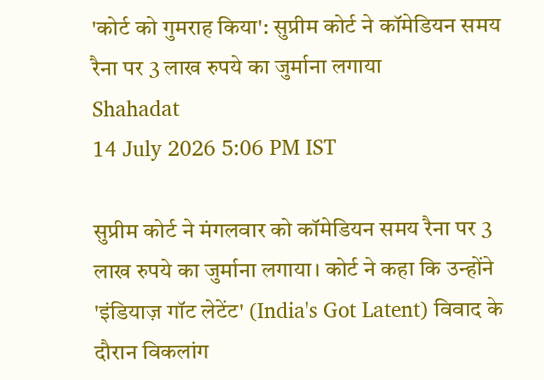'कोर्ट को गुमराह किया': सुप्रीम कोर्ट ने कॉमेडियन समय रैना पर 3 लाख रुपये का जुर्माना लगाया
Shahadat
14 July 2026 5:06 PM IST

सुप्रीम कोर्ट ने मंगलवार को कॉमेडियन समय रैना पर 3 लाख रुपये का जुर्माना लगाया। कोर्ट ने कहा कि उन्होंने 'इंडियाज़ गॉट लेटेंट' (India's Got Latent) विवाद के दौरान विकलांग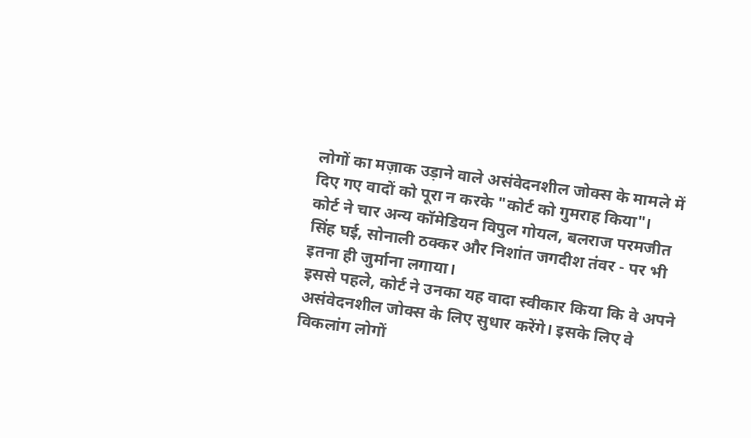लोगों का मज़ाक उड़ाने वाले असंवेदनशील जोक्स के मामले में दिए गए वादों को पूरा न करके "कोर्ट को गुमराह किया"।
कोर्ट ने चार अन्य कॉमेडियन विपुल गोयल, बलराज परमजीत सिंह घई, सोनाली ठक्कर और निशांत जगदीश तंवर - पर भी इतना ही जुर्माना लगाया।
इससे पहले, कोर्ट ने उनका यह वादा स्वीकार किया कि वे अपने असंवेदनशील जोक्स के लिए सुधार करेंगे। इसके लिए वे विकलांग लोगों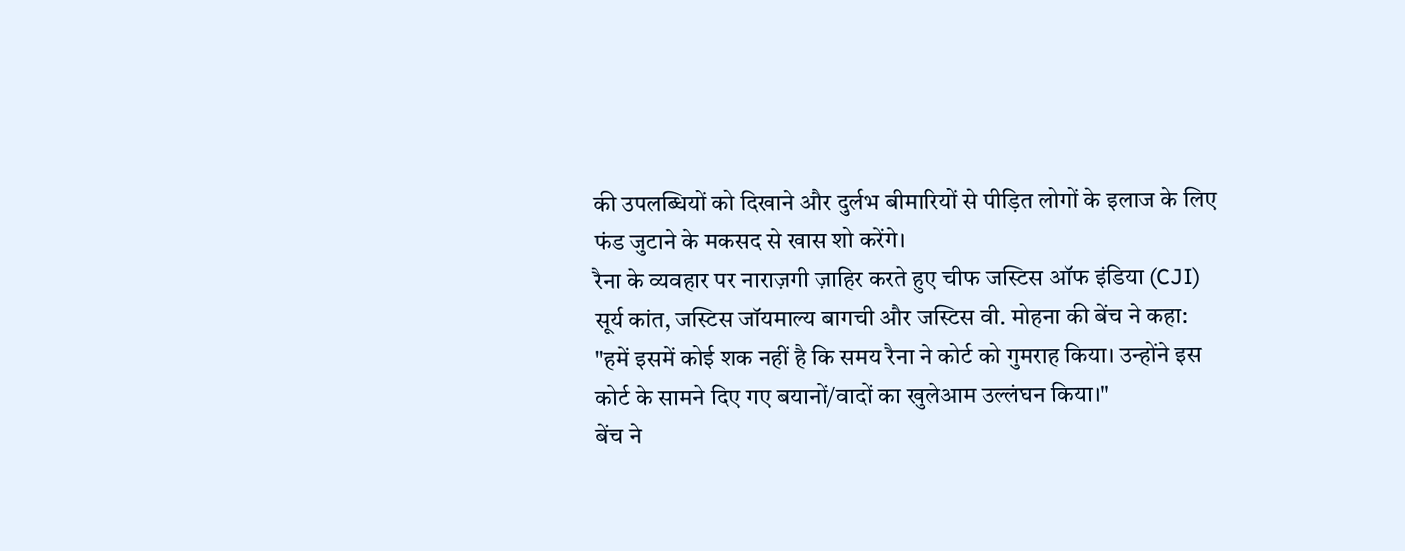की उपलब्धियों को दिखाने और दुर्लभ बीमारियों से पीड़ित लोगों के इलाज के लिए फंड जुटाने के मकसद से खास शो करेंगे।
रैना के व्यवहार पर नाराज़गी ज़ाहिर करते हुए चीफ जस्टिस ऑफ इंडिया (CJI) सूर्य कांत, जस्टिस जॉयमाल्य बागची और जस्टिस वी. मोहना की बेंच ने कहा:
"हमें इसमें कोई शक नहीं है कि समय रैना ने कोर्ट को गुमराह किया। उन्होंने इस कोर्ट के सामने दिए गए बयानों/वादों का खुलेआम उल्लंघन किया।"
बेंच ने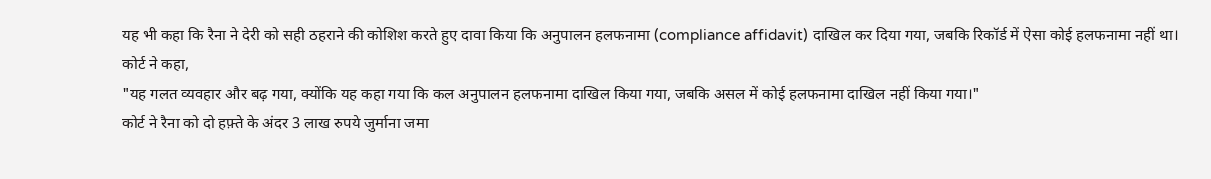यह भी कहा कि रैना ने देरी को सही ठहराने की कोशिश करते हुए दावा किया कि अनुपालन हलफनामा (compliance affidavit) दाखिल कर दिया गया, जबकि रिकॉर्ड में ऐसा कोई हलफनामा नहीं था।
कोर्ट ने कहा,
"यह गलत व्यवहार और बढ़ गया, क्योंकि यह कहा गया कि कल अनुपालन हलफनामा दाखिल किया गया, जबकि असल में कोई हलफनामा दाखिल नहीं किया गया।"
कोर्ट ने रैना को दो हफ़्ते के अंदर 3 लाख रुपये जुर्माना जमा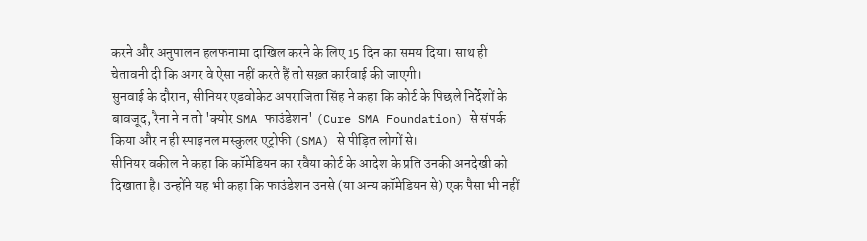करने और अनुपालन हलफनामा दाखिल करने के लिए 15 दिन का समय दिया। साथ ही चेतावनी दी कि अगर वे ऐसा नहीं करते हैं तो सख़्त कार्रवाई की जाएगी।
सुनवाई के दौरान, सीनियर एडवोकेट अपराजिता सिंह ने कहा कि कोर्ट के पिछले निर्देशों के बावजूद, रैना ने न तो 'क्योर SMA फाउंडेशन' (Cure SMA Foundation) से संपर्क किया और न ही स्पाइनल मस्कुलर एट्रोफी (SMA) से पीड़ित लोगों से।
सीनियर वकील ने कहा कि कॉमेडियन का रवैया कोर्ट के आदेश के प्रति उनकी अनदेखी को दिखाता है। उन्होंने यह भी कहा कि फाउंडेशन उनसे (या अन्य कॉमेडियन से) एक पैसा भी नहीं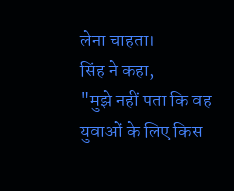लेना चाहता।
सिंह ने कहा,
"मुझे नहीं पता कि वह युवाओं के लिए किस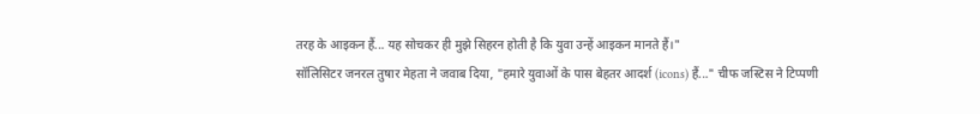तरह के आइकन हैं... यह सोचकर ही मुझे सिहरन होती है कि युवा उन्हें आइकन मानते हैं।"
सॉलिसिटर जनरल तुषार मेहता ने जवाब दिया, "हमारे युवाओं के पास बेहतर आदर्श (icons) हैं..." चीफ जस्टिस ने टिप्पणी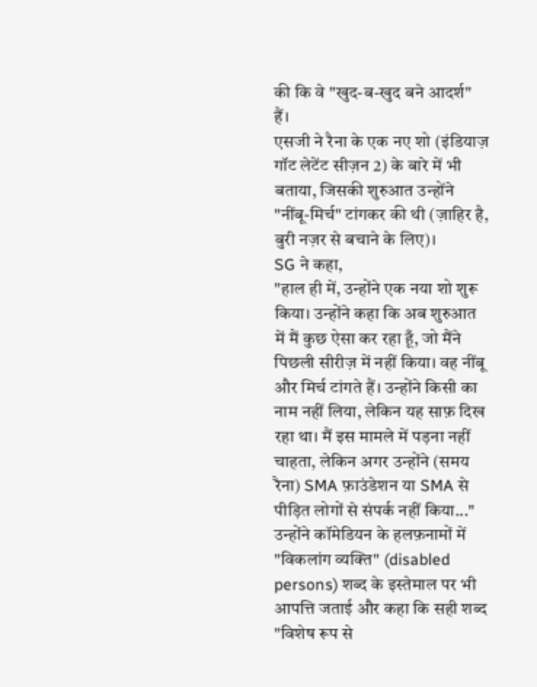की कि वे "खुद-ब-खुद बने आदर्श" हैं।
एसजी ने रैना के एक नए शो (इंडियाज़ गॉट लेटेंट सीज़न 2) के बारे में भी बताया, जिसकी शुरुआत उन्होंने "नींबू-मिर्च" टांगकर की थी (ज़ाहिर है, बुरी नज़र से बचाने के लिए)।
SG ने कहा,
"हाल ही में, उन्होंने एक नया शो शुरू किया। उन्होंने कहा कि अब शुरुआत में मैं कुछ ऐसा कर रहा हूँ, जो मैंने पिछली सीरीज़ में नहीं किया। वह नींबू और मिर्च टांगते हैं। उन्होंने किसी का नाम नहीं लिया, लेकिन यह साफ़ दिख रहा था। मैं इस मामले में पड़ना नहीं चाहता, लेकिन अगर उन्होंने (समय रैना) SMA फ़ाउंडेशन या SMA से पीड़ित लोगों से संपर्क नहीं किया..."
उन्होंने कॉमेडियन के हलफ़नामों में "विकलांग व्यक्ति" (disabled persons) शब्द के इस्तेमाल पर भी आपत्ति जताई और कहा कि सही शब्द "विशेष रूप से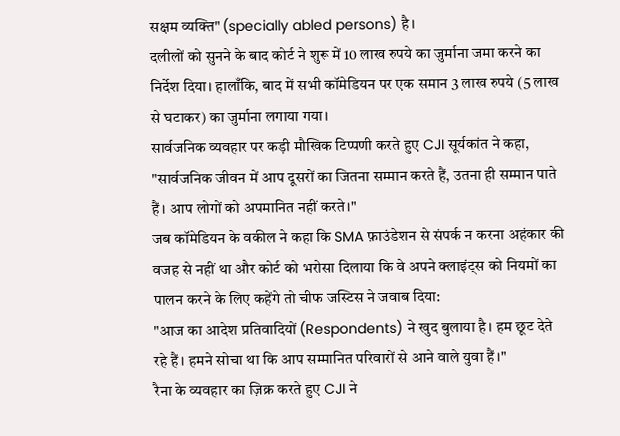सक्षम व्यक्ति" (specially abled persons) है।
दलीलों को सुनने के बाद कोर्ट ने शुरू में 10 लाख रुपये का जुर्माना जमा करने का निर्देश दिया। हालाँकि, बाद में सभी कॉमेडियन पर एक समान 3 लाख रुपये (5 लाख से घटाकर) का जुर्माना लगाया गया।
सार्वजनिक व्यवहार पर कड़ी मौखिक टिप्पणी करते हुए CJI सूर्यकांत ने कहा,
"सार्वजनिक जीवन में आप दूसरों का जितना सम्मान करते हैं, उतना ही सम्मान पाते हैं। आप लोगों को अपमानित नहीं करते।"
जब कॉमेडियन के वकील ने कहा कि SMA फ़ाउंडेशन से संपर्क न करना अहंकार की वजह से नहीं था और कोर्ट को भरोसा दिलाया कि वे अपने क्लाइंट्स को नियमों का पालन करने के लिए कहेंगे तो चीफ जस्टिस ने जवाब दिया:
"आज का आदेश प्रतिवादियों (Respondents) ने खुद बुलाया है। हम छूट देते रहे हैं। हमने सोचा था कि आप सम्मानित परिवारों से आने वाले युवा हैं।"
रैना के व्यवहार का ज़िक्र करते हुए CJI ने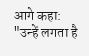आगे कहा:
"उन्हें लगता है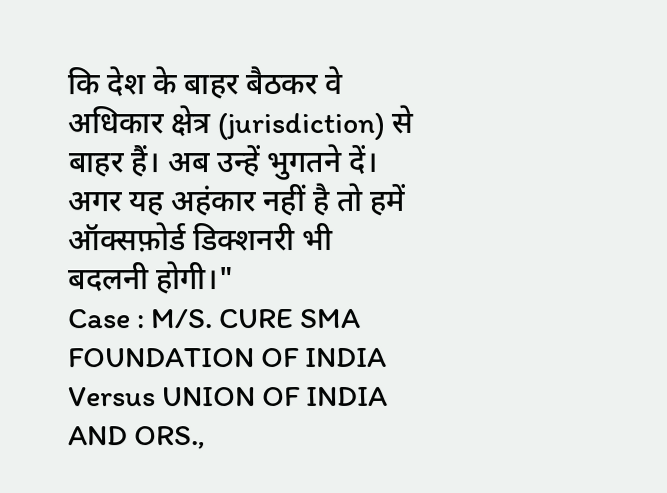कि देश के बाहर बैठकर वे अधिकार क्षेत्र (jurisdiction) से बाहर हैं। अब उन्हें भुगतने दें। अगर यह अहंकार नहीं है तो हमें ऑक्सफ़ोर्ड डिक्शनरी भी बदलनी होगी।"
Case : M/S. CURE SMA FOUNDATION OF INDIA Versus UNION OF INDIA AND ORS.,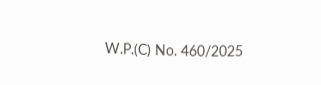W.P.(C) No. 460/2025